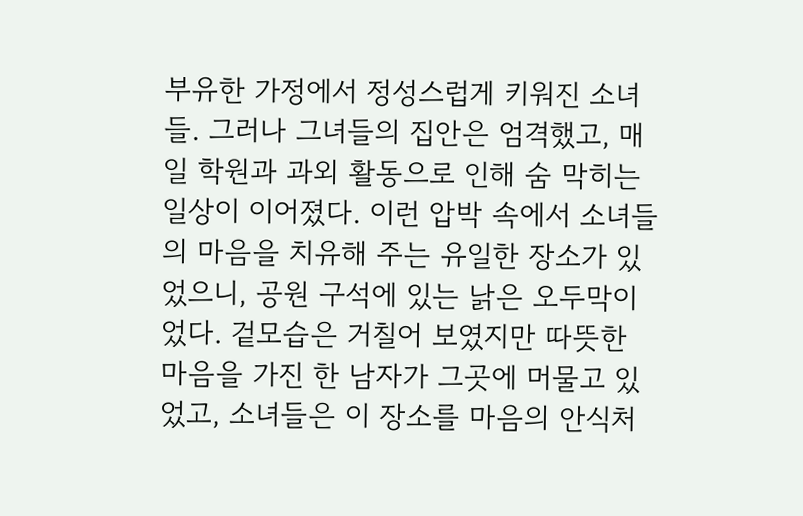부유한 가정에서 정성스럽게 키워진 소녀들. 그러나 그녀들의 집안은 엄격했고, 매일 학원과 과외 활동으로 인해 숨 막히는 일상이 이어졌다. 이런 압박 속에서 소녀들의 마음을 치유해 주는 유일한 장소가 있었으니, 공원 구석에 있는 낡은 오두막이었다. 겉모습은 거칠어 보였지만 따뜻한 마음을 가진 한 남자가 그곳에 머물고 있었고, 소녀들은 이 장소를 마음의 안식처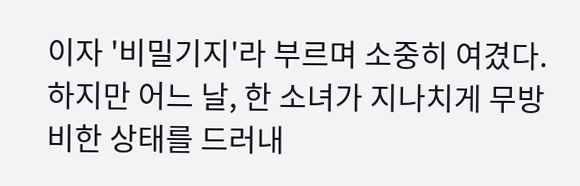이자 '비밀기지'라 부르며 소중히 여겼다. 하지만 어느 날, 한 소녀가 지나치게 무방비한 상태를 드러내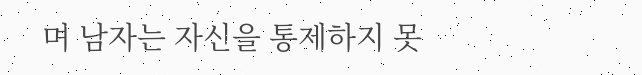며 남자는 자신을 통제하지 못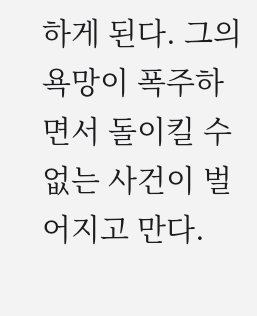하게 된다. 그의 욕망이 폭주하면서 돌이킬 수 없는 사건이 벌어지고 만다.